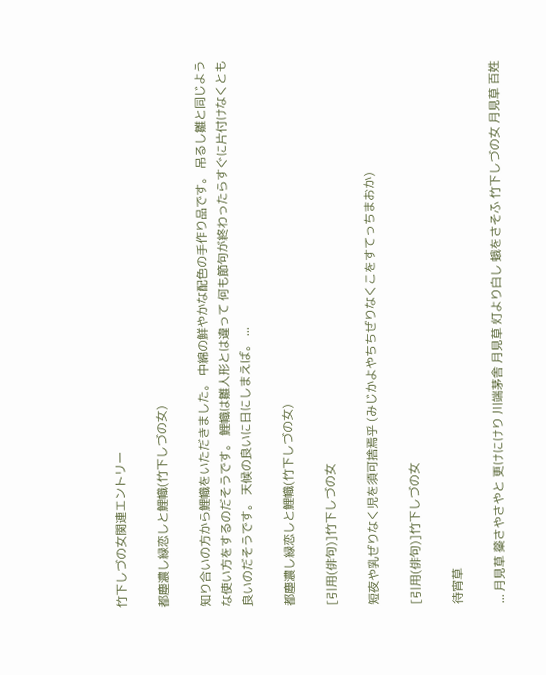竹下しづの女関連エントリー

都塵濃し緑恋しと鯉幟(竹下しづの女)

知り合いの方から鯉幟をいただきました。 中綿の鮮やかな配色の手作り品です。 吊るし雛と同じような使い方をするのだそうです。 鯉幟は雛人形とは違って 何も節句が終わったらすぐに片付けなくとも良いのだそうです。 天候の良いに日にしまえば。 ...

都塵濃し緑恋しと鯉幟(竹下しづの女)

[引用(俳句)]竹下しづの女

短夜や乳ぜりなく児を須可捨焉乎 (みじかよやちちぜりなくこをすてっちまおか)

[引用(俳句)]竹下しづの女

待宵草

... 月見草 蘂さやさやと 更けにけり 川端茅舎 月見草 灯より白し 蛾をさそふ 竹下しづの女 月見草 百姓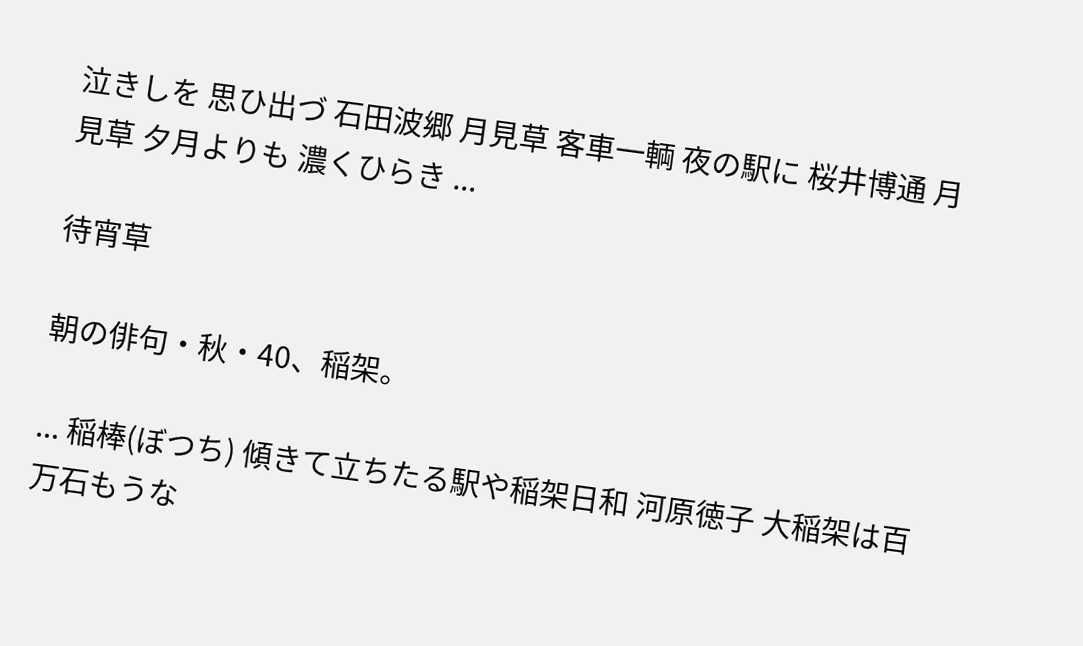泣きしを 思ひ出づ 石田波郷 月見草 客車一輌 夜の駅に 桜井博通 月見草 夕月よりも 濃くひらき ...

待宵草

朝の俳句・秋・40、稲架。

... 稲棒(ぼつち) 傾きて立ちたる駅や稲架日和 河原徳子 大稲架は百万石もうな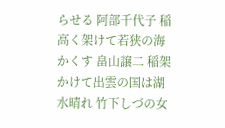らせる 阿部千代子 稲高く架けて若狭の海かくす 畠山譲二 稲架かけて出雲の国は湖水晴れ 竹下しづの女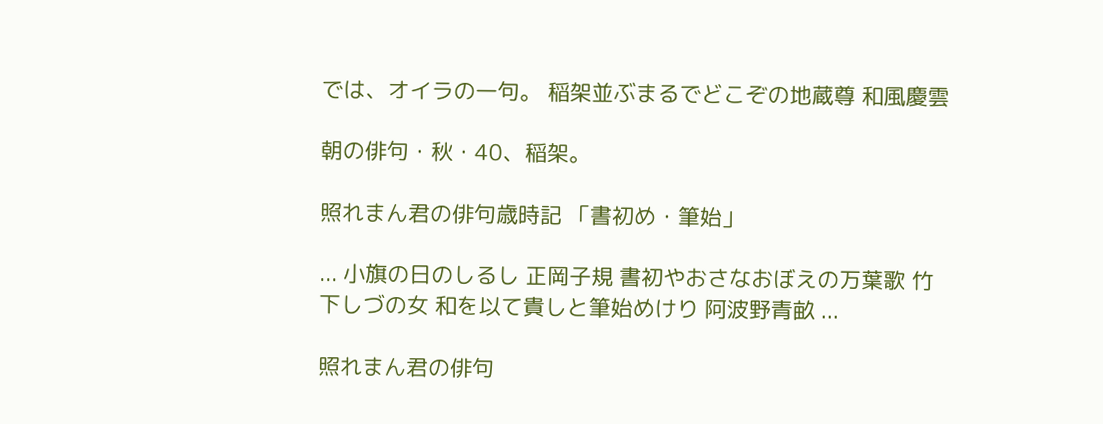では、オイラの一句。 稲架並ぶまるでどこぞの地蔵尊 和風慶雲

朝の俳句・秋・40、稲架。

照れまん君の俳句歳時記 「書初め・筆始」

... 小旗の日のしるし 正岡子規 書初やおさなおぼえの万葉歌 竹下しづの女 和を以て貴しと筆始めけり 阿波野青畝 ...

照れまん君の俳句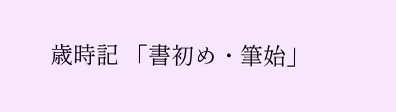歳時記 「書初め・筆始」